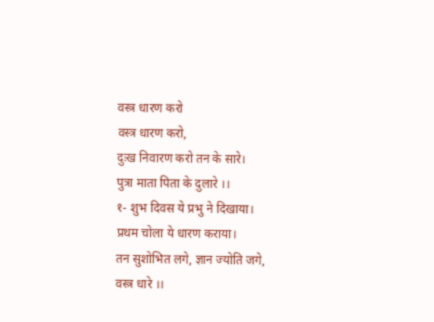वस्त्र धारण करो
वस्त्र धारण करो,
दुःख निवारण करो तन के सारे।
पुत्रा माता पिता के दुलारे ।।
१- शुभ दिवस ये प्रभु ने दिखाया।
प्रथम चोला ये धारण कराया।
तन सुशोभित लगे, ज्ञान ज्योति जगे,
वस्त्र धारे ।।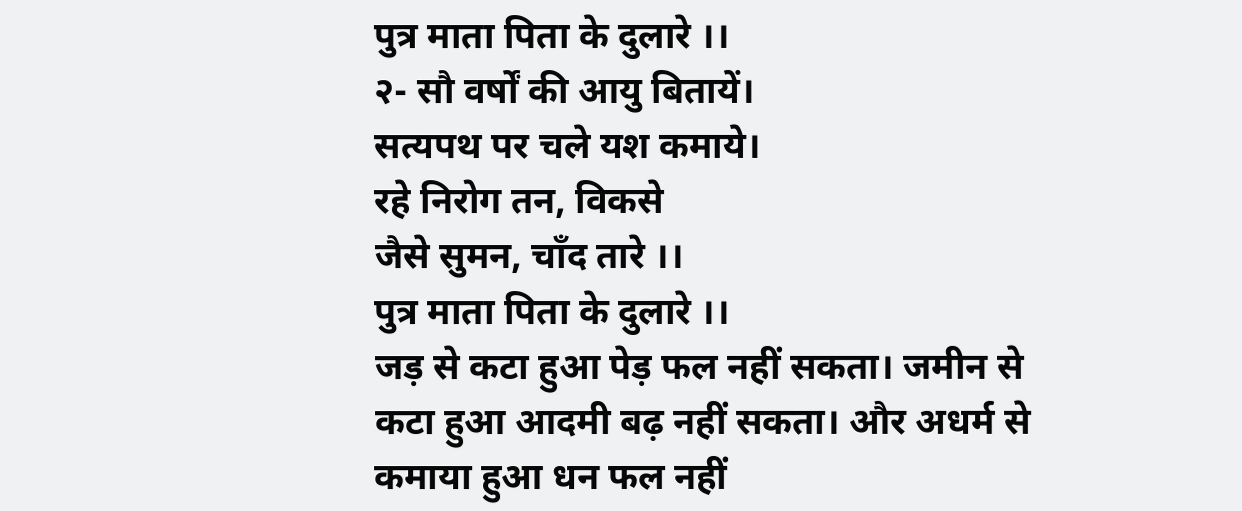पुत्र माता पिता के दुलारे ।।
२- सौ वर्षों की आयु बितायें।
सत्यपथ पर चले यश कमाये।
रहे निरोग तन, विकसे
जैसे सुमन, चाँद तारे ।।
पुत्र माता पिता के दुलारे ।।
जड़ से कटा हुआ पेड़ फल नहीं सकता। जमीन से कटा हुआ आदमी बढ़ नहीं सकता। और अधर्म से कमाया हुआ धन फल नहीं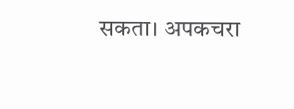सकता। अपकचरा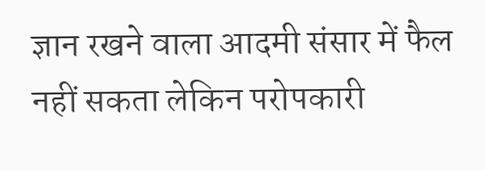ज्ञान रखने वाला आदमी संसार में फैल नहीं सकता लेकिन परोपकारी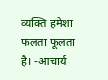व्यक्ति हमेशा फलता फूलता है। -आचार्य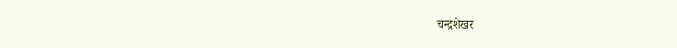चन्द्रशेखर